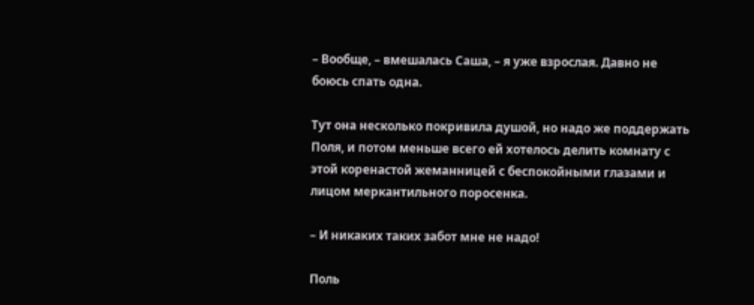– Вообще, – вмешалась Саша, – я уже взрослая. Давно не боюсь спать одна.

Тут она несколько покривила душой, но надо же поддержать Поля, и потом меньше всего ей хотелось делить комнату с этой коренастой жеманницей с беспокойными глазами и лицом меркантильного поросенка.

– И никаких таких забот мне не надо!

Поль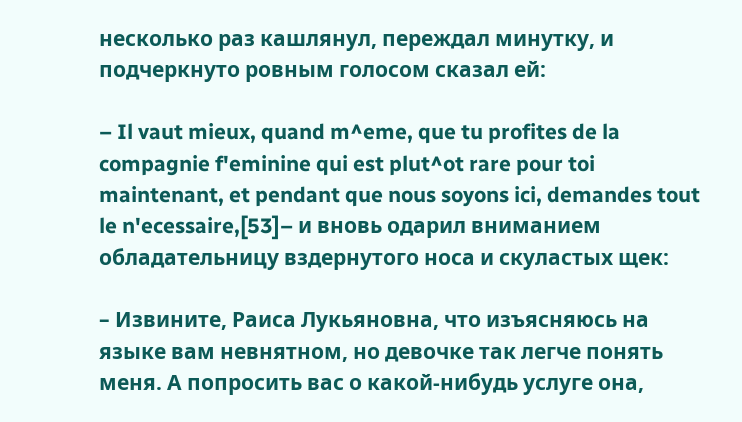несколько раз кашлянул, переждал минутку, и подчеркнуто ровным голосом сказал ей:

– Il vaut mieux, quand m^eme, que tu profites de la compagnie f'eminine qui est plut^ot rare pour toi maintenant, et pendant que nous soyons ici, demandes tout le n'ecessaire,[53]– и вновь одарил вниманием обладательницу вздернутого носа и скуластых щек:

– Извините, Раиса Лукьяновна, что изъясняюсь на языке вам невнятном, но девочке так легче понять меня. А попросить вас о какой-нибудь услуге она,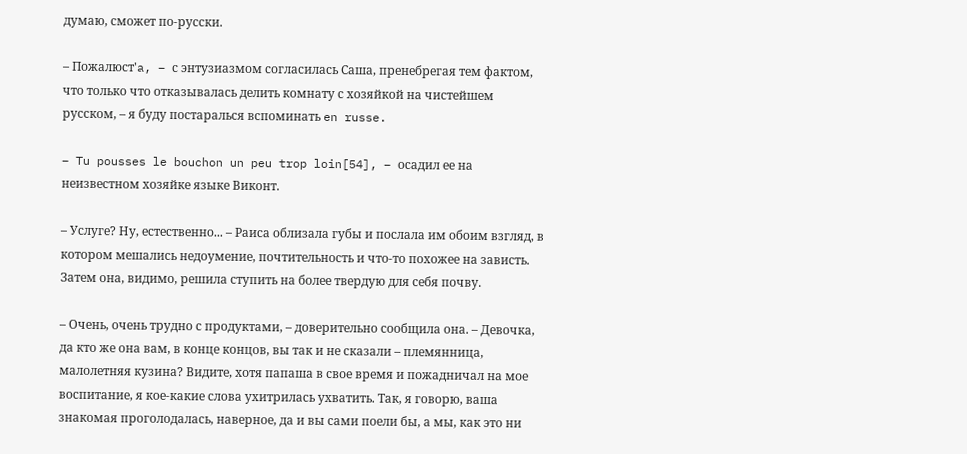думаю, сможет по-русски.

– Пожалюст'a, – с энтузиазмом согласилась Саша, пренебрегая тем фактом, что только что отказывалась делить комнату с хозяйкой на чистейшем русском, – я буду постаралься вспоминать en russe.

– Tu pousses le bouchon un peu trop loin[54], – осадил ее на неизвестном хозяйке языке Виконт.

– Услуге? Ну, естественно... – Раиса облизала губы и послала им обоим взгляд, в котором мешались недоумение, почтительность и что-то похожее на зависть. Затем она, видимо, решила ступить на более твердую для себя почву.

– Очень, очень трудно с продуктами, – доверительно сообщила она. – Девочка, да кто же она вам, в конце концов, вы так и не сказали – племянница, малолетняя кузина? Видите, хотя папаша в свое время и пожадничал на мое воспитание, я кое-какие слова ухитрилась ухватить. Так, я говорю, ваша знакомая проголодалась, наверное, да и вы сами поели бы, а мы, как это ни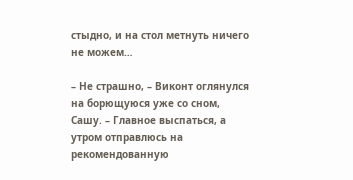стыдно, и на стол метнуть ничего не можем…

– Не страшно, – Виконт оглянулся на борющуюся уже со сном, Сашу. – Главное выспаться, а утром отправлюсь на рекомендованную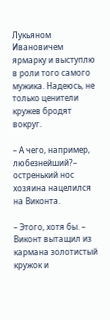Лукьяном Ивановичем ярмарку и выступлю в роли того самого мужика. Надеюсь, не только ценители кружев бродят вокруг.

– А чего, например, любезнейший?– остренький нос хозяина нацелился на Виконта.

– Этого, хотя бы. – Виконт вытащил из кармана золотистый кружок и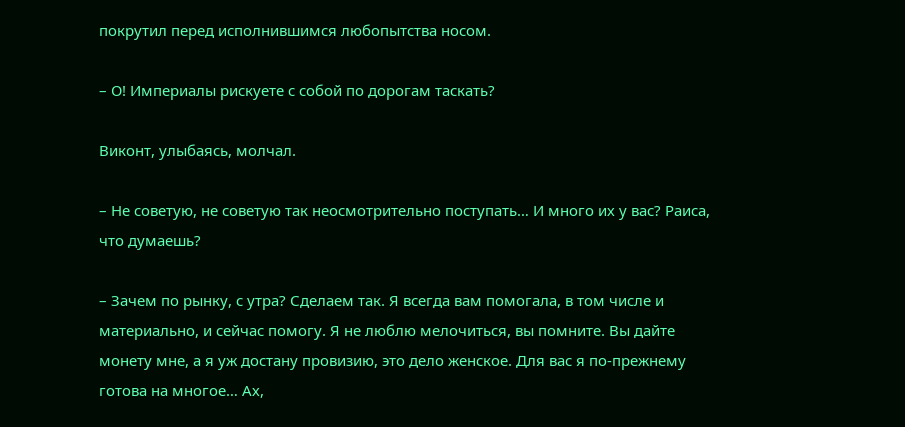покрутил перед исполнившимся любопытства носом.

– О! Империалы рискуете с собой по дорогам таскать?

Виконт, улыбаясь, молчал.

– Не советую, не советую так неосмотрительно поступать… И много их у вас? Раиса, что думаешь?

– Зачем по рынку, с утра? Сделаем так. Я всегда вам помогала, в том числе и материально, и сейчас помогу. Я не люблю мелочиться, вы помните. Вы дайте монету мне, а я уж достану провизию, это дело женское. Для вас я по-прежнему готова на многое… Ах,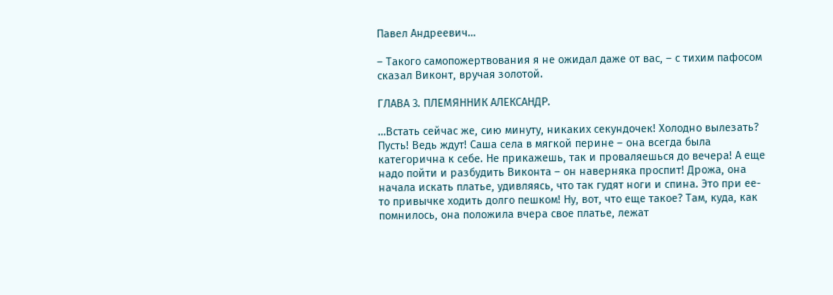Павел Андреевич…

– Такого самопожертвования я не ожидал даже от вас, – с тихим пафосом сказал Виконт, вручая золотой.

ГЛАВА 3. ПЛЕМЯННИК АЛЕКСАНДР.

…Встать сейчас же, сию минуту, никаких секундочек! Холодно вылезать? Пусть! Ведь ждут! Саша села в мягкой перине – она всегда была категорична к себе. Не прикажешь, так и проваляешься до вечера! А еще надо пойти и разбудить Виконта – он наверняка проспит! Дрожа, она начала искать платье, удивляясь, что так гудят ноги и спина. Это при ее-то привычке ходить долго пешком! Ну, вот, что еще такое? Там, куда, как помнилось, она положила вчера свое платье, лежат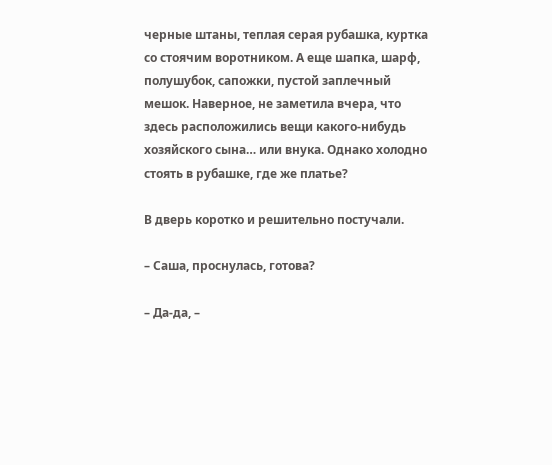черные штаны, теплая серая рубашка, куртка со стоячим воротником. А еще шапка, шарф, полушубок, сапожки, пустой заплечный мешок. Наверное, не заметила вчера, что здесь расположились вещи какого-нибудь хозяйского сына… или внука. Однако холодно стоять в рубашке, где же платье?

В дверь коротко и решительно постучали.

– Саша, проснулась, готова?

– Да-да, –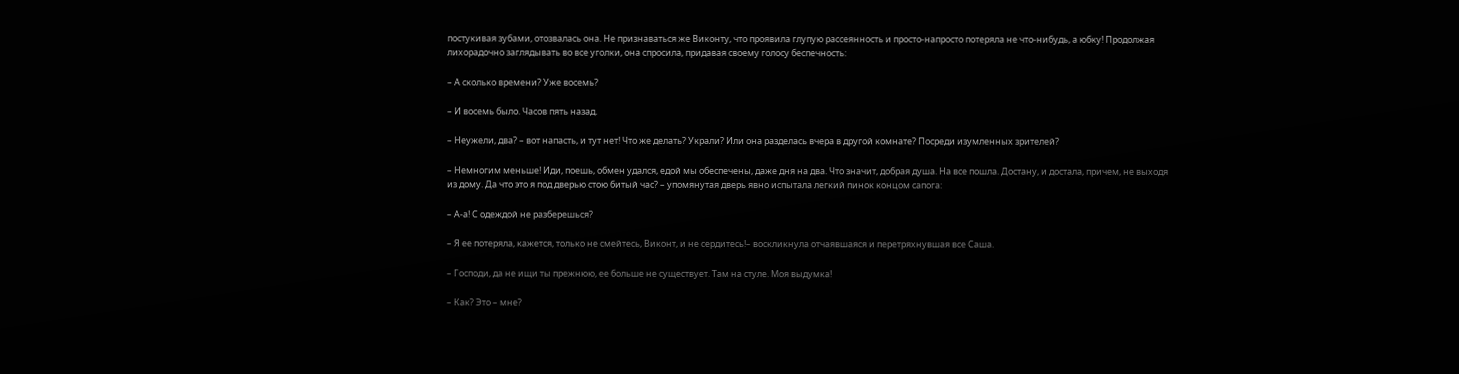постукивая зубами, отозвалась она. Не признаваться же Виконту, что проявила глупую рассеянность и просто-напросто потеряла не что-нибудь, а юбку! Продолжая лихорадочно заглядывать во все уголки, она спросила, придавая своему голосу беспечность:

– А сколько времени? Уже восемь?

– И восемь было. Часов пять назад.

– Неужели, два? – вот напасть, и тут нет! Что же делать? Украли? Или она разделась вчера в другой комнате? Посреди изумленных зрителей?

– Немногим меньше! Иди, поешь, обмен удался, едой мы обеспечены, даже дня на два. Что значит, добрая душа. На все пошла. Достану, и достала, причем, не выходя из дому. Да что это я под дверью стою битый час? – упомянутая дверь явно испытала легкий пинок концом сапога:

– А-а! С одеждой не разберешься?

– Я ее потеряла, кажется, только не смейтесь, Виконт, и не сердитесь!– воскликнула отчаявшаяся и перетряхнувшая все Саша.

– Господи, да не ищи ты прежнюю, ее больше не существует. Там на стуле. Моя выдумка!

– Как? Это – мне?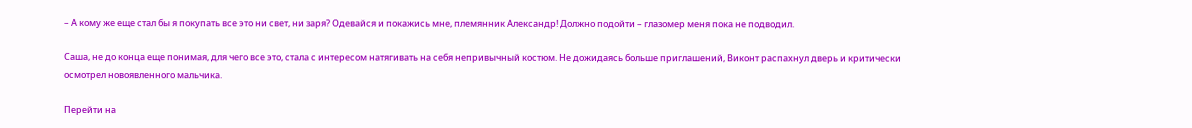– А кому же еще стал бы я покупать все это ни свет, ни заря? Одевайся и покажись мне, племянник Александр! Должно подойти – глазомер меня пока не подводил.

Саша, не до конца еще понимая, для чего все это, стала с интересом натягивать на себя непривычный костюм. Не дожидаясь больше приглашений, Виконт распахнул дверь и критически осмотрел новоявленного мальчика.

Перейти на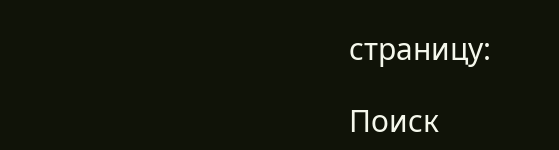страницу:

Поиск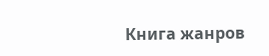Книга жанров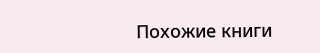Похожие книги